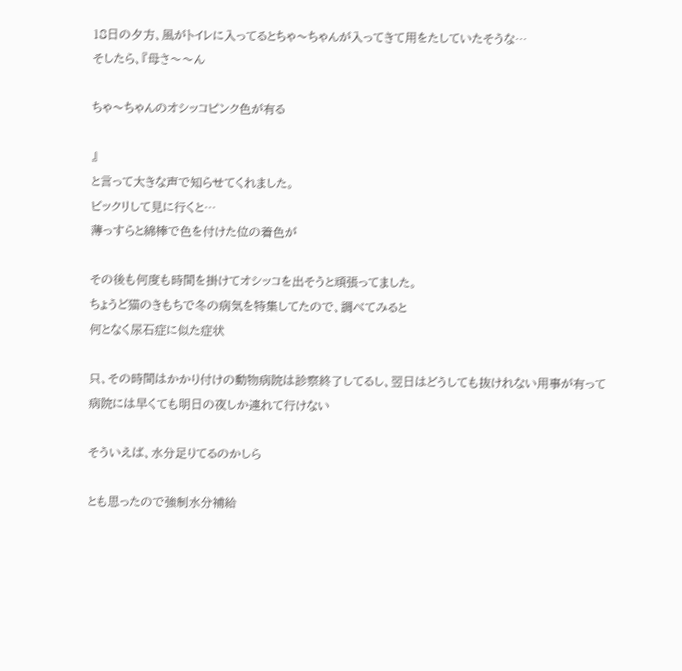18日の夕方、風がトイレに入ってるとちゃ〜ちゃんが入ってきて用をたしていたそうな…
そしたら、『母さ〜〜ん

ちゃ〜ちゃんのオシッコピンク色が有る

』
と言って大きな声で知らせてくれました。
ビックリして見に行くと…
薄っすらと綿棒で色を付けた位の着色が

その後も何度も時間を掛けてオシッコを出そうと頑張ってました。
ちょうど猫のきもちで冬の病気を特集してたので、調べてみると
何となく尿石症に似た症状

只、その時間はかかり付けの動物病院は診察終了してるし、翌日はどうしても抜けれない用事が有って病院には早くても明日の夜しか連れて行けない

そういえば、水分足りてるのかしら

とも思ったので強制水分補給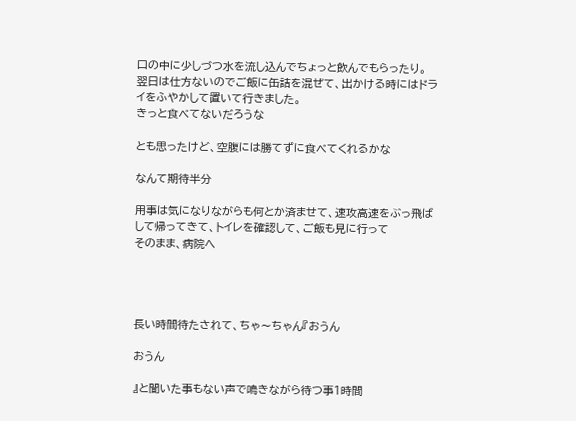口の中に少しづつ水を流し込んでちょっと飲んでもらったり。
翌日は仕方ないのでご飯に缶詰を混ぜて、出かける時にはドライをふやかして置いて行きました。
きっと食べてないだろうな

とも思ったけど、空腹には勝てずに食べてくれるかな

なんて期待半分

用事は気になりながらも何とか済ませて、速攻高速をぶっ飛ばして帰ってきて、トイレを確認して、ご飯も見に行って
そのまま、病院へ




長い時間待たされて、ちゃ〜ちゃん『おうん

おうん

』と聞いた事もない声で鳴きながら待つ事1時間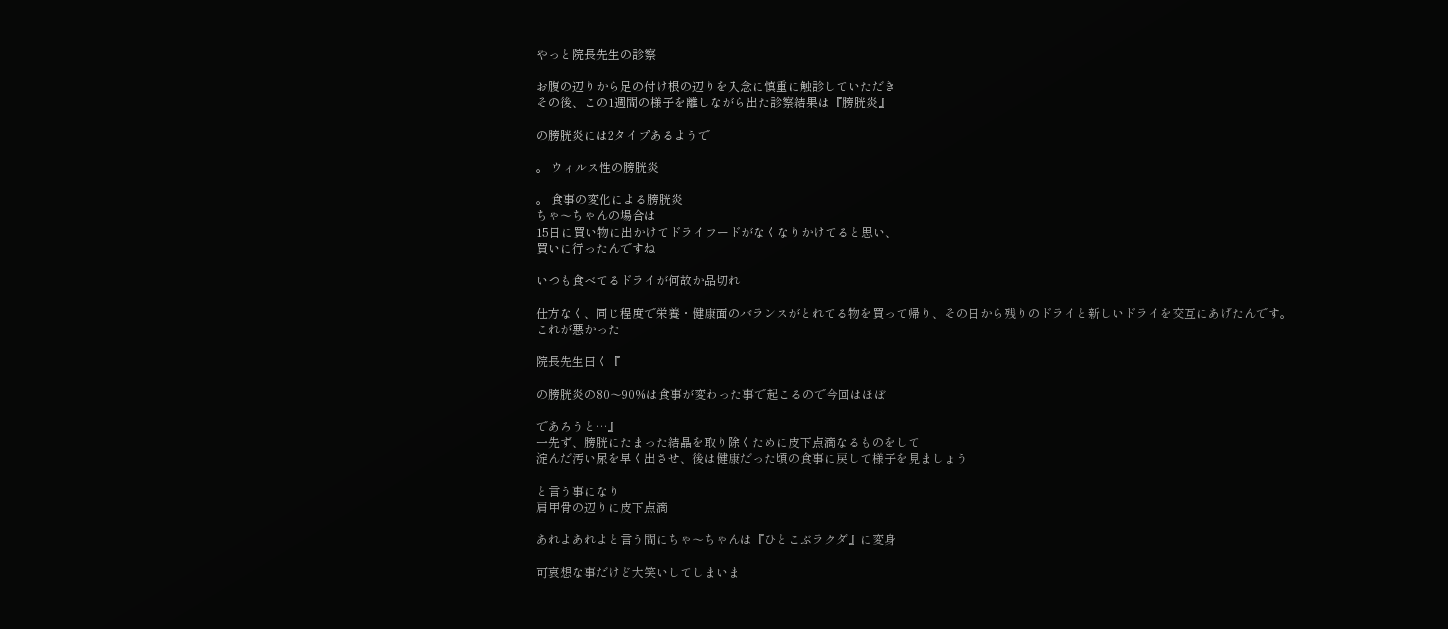やっと院長先生の診察

お腹の辺りから足の付け根の辺りを入念に慎重に触診していただき
その後、この1週間の様子を離しながら出た診察結果は『膀胱炎』

の膀胱炎には2タイプあるようで

。 ウィルス性の膀胱炎

。 食事の変化による膀胱炎
ちゃ〜ちゃんの場合は
15日に買い物に出かけてドライフードがなくなりかけてると思い、
買いに行ったんですね

いつも食べてるドライが何故か品切れ

仕方なく、同じ程度で栄養・健康面のバランスがとれてる物を買って帰り、その日から残りのドライと新しいドライを交互にあげたんです。
これが悪かった

院長先生曰く『

の膀胱炎の80〜90%は食事が変わった事で起こるので今回はほぼ

であろうと…』
一先ず、膀胱にたまった結晶を取り除くために皮下点滴なるものをして
淀んだ汚い尿を早く出させ、後は健康だった頃の食事に戻して様子を見ましょう

と言う事になり
肩甲骨の辺りに皮下点滴

あれよあれよと言う間にちゃ〜ちゃんは『ひとこぶラクダ』に変身

可哀想な事だけど大笑いしてしまいま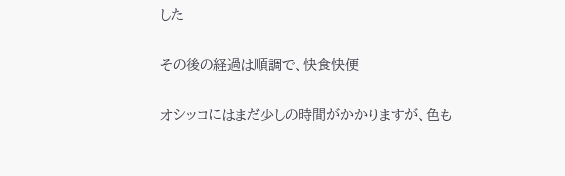した

その後の経過は順調で、快食快便

オシッコにはまだ少しの時間がかかりますが、色も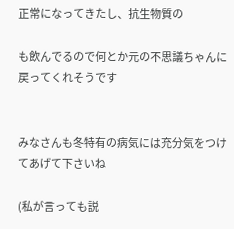正常になってきたし、抗生物質の

も飲んでるので何とか元の不思議ちゃんに戻ってくれそうです


みなさんも冬特有の病気には充分気をつけてあげて下さいね

(私が言っても説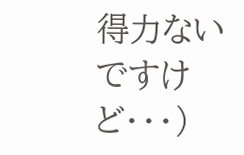得力ないですけど・・・)